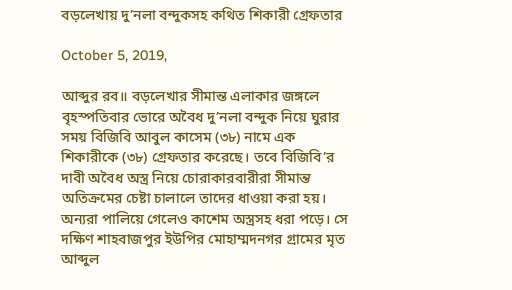বড়লেখায় দু’নলা বন্দুকসহ কথিত শিকারী গ্রেফতার

October 5, 2019,

আব্দুর রব॥ বড়লেখার সীমান্ত এলাকার জঙ্গলে বৃহস্পতিবার ভোরে অবৈধ দু’নলা বন্দুক নিয়ে ঘুরার সময় বিজিবি আবুল কাসেম (৩৮) নামে এক শিকারীকে (৩৮) গ্রেফতার করেছে। তবে বিজিবি’র দাবী অবৈধ অস্ত্র নিয়ে চোরাকারবারীরা সীমান্ত অতিক্রমের চেষ্টা চালালে তাদের ধাওয়া করা হয়। অন্যরা পালিয়ে গেলেও কাশেম অস্ত্রসহ ধরা পড়ে। সে দক্ষিণ শাহবাজপুর ইউপির মোহাম্মদনগর গ্রামের মৃত আব্দুল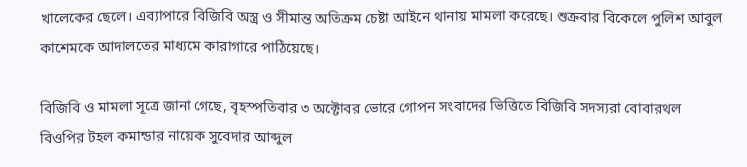খালেকের ছেলে। এব্যাপারে বিজিবি অস্ত্র ও সীমান্ত অতিক্রম চেষ্টা আইনে থানায় মামলা করেছে। শুক্রবার বিকেলে পুলিশ আবুল কাশেমকে আদালতের মাধ্যমে কারাগারে পাঠিয়েছে।

বিজিবি ও মামলা সূত্রে জানা গেছে, বৃহস্পতিবার ৩ অক্টোবর ভোরে গোপন সংবাদের ভিত্তিতে বিজিবি সদস্যরা বোবারথল বিওপির টহল কমান্ডার নায়েক সুবেদার আব্দুল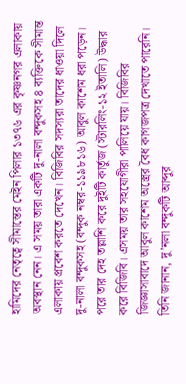হামিদের নেতৃত্বে সীমান্তের মেইন পিলার ১৩৭৬ এর কৃষ্ণনগর এলাকায় অবস্থান নেন। এ সময় তারা একটি দু-নালা বন্দুকসহ ৪ ব্যক্তিকে সীমান্ত এলাকায় প্রবেশ করতে দেখেন। বিজিবির সদস্যরা তাদের ধাওয়া দিলে দু-নালা বন্দুকসহ (বন্দুক নম্বর-১১৯৮১৬) আবুল কাশেম ধরা পড়েন। পরে তার দেহ তল্লাশি করে দুইটি কার্তুজ (স্টারলিং-১২ ইতালি) উদ্ধার করে বিজিবি। এসময় তার সহযোগীরা পালিয়ে যায়। বিজিবির জিজ্ঞাসাবাদে আবুল কাশেম অস্ত্রের বৈধ কাগজপত্র দেখাতে পারেনি। তিনি জানান, দু’নলা বন্দুকটি আব্দুর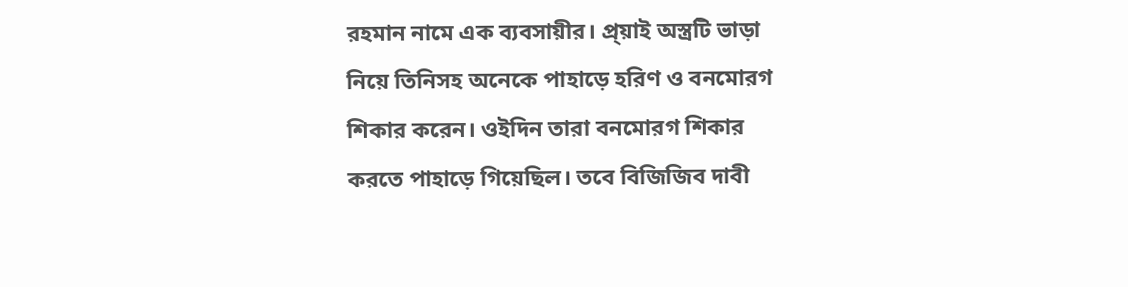রহমান নামে এক ব্যবসায়ীর। প্র্য়াই অস্ত্রটি ভাড়া নিয়ে তিনিসহ অনেকে পাহাড়ে হরিণ ও বনমোরগ শিকার করেন। ওইদিন তারা বনমোরগ শিকার করতে পাহাড়ে গিয়েছিল। তবে বিজিজিব দাবী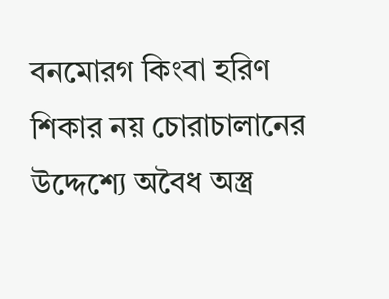বনমোরগ কিংবা হরিণ শিকার নয় চোরাচালানের উদ্দেশ্যে অবৈধ অস্ত্র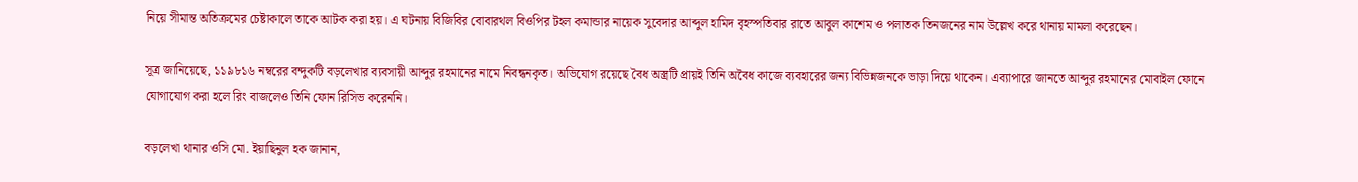নিয়ে সীমান্ত অতিক্রমের চেষ্টাকালে তাকে আটক করা হয়। এ ঘটনায় বিজিবির বোবারথল বিওপির টহল কমান্ডার নায়েক সুবেদার আব্দুল হামিদ বৃহস্পতিবার রাতে আবুল কাশেম ও পলাতক তিনজনের নাম উল্লেখ করে থানায় মামলা করেছেন।

সূত্র জানিয়েছে, ১১৯৮১৬ নম্বরের বন্দুকটি বড়লেখার ব্যবসায়ী আব্দুর রহমানের নামে নিবন্ধনকৃত। অভিযোগ রয়েছে বৈধ অস্ত্রটি প্রায়ই তিনি অবৈধ কাজে ব্যবহারের জন্য বিভিন্নজনকে ভাড়া দিয়ে থাকেন। এব্যাপারে জানতে আব্দুর রহমানের মোবাইল ফোনে যোগাযোগ করা হলে রিং বাজলেও তিনি ফোন রিসিভ করেননি।

বড়লেখা থানার ওসি মো. ইয়াছিনুল হক জানান,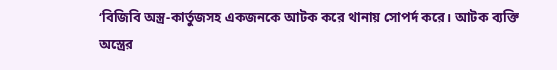‘বিজিবি অস্ত্র-কার্তুজসহ একজনকে আটক করে থানায় সোপর্দ করে। আটক ব্যক্তি অস্ত্রের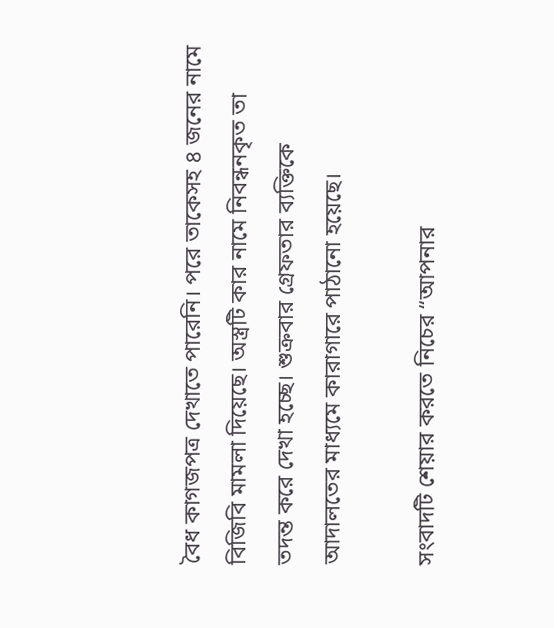বৈধ কাগজপত্র দেখাতে পারেনি। পরে তাকেসহ ৪ জনের নামে বিজিবি মামলা দিয়েছে। অস্ত্রটি কার নামে নিবন্ধনকৃত তা তদন্ত করে দেখা হচ্ছে। শুক্রবার গ্রেফতার ব্যক্তিকে আদালতের মাধ্যমে কারাগারে পাঠানো হয়েছে।

সংবাদটি শেয়ার করতে নিচের “আপনার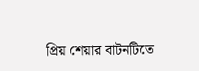প্রিয় শেয়ার বাটনটিতে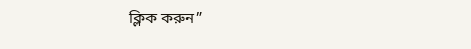ক্লিক করুন”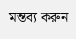মন্তব্য করুন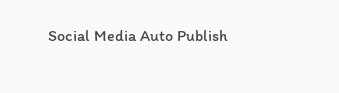Social Media Auto Publish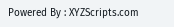Powered By : XYZScripts.com